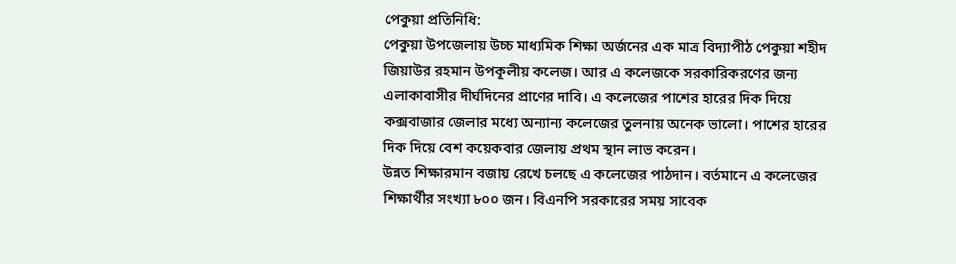পেকুয়া প্রতিনিধি:
পেকুয়া উপজেলায় উচ্চ মাধ্যমিক শিক্ষা অর্জনের এক মাত্র বিদ্যাপীঠ পেকুয়া শহীদ জিয়াউর রহমান উপকূলীয় কলেজ। আর এ কলেজকে সরকারিকরণের জন্য এলাকাবাসীর দীর্ঘদিনের প্রাণের দাবি। এ কলেজের পাশের হারের দিক দিয়ে কক্সবাজার জেলার মধ্যে অন্যান্য কলেজের তুলনায় অনেক ভালো। পাশের হারের দিক দিয়ে বেশ কয়েকবার জেলায় প্রথম স্থান লাভ করেন।
উন্নত শিক্ষারমান বজায় রেখে চলছে এ কলেজের পাঠদান। বর্তমানে এ কলেজের শিক্ষার্থীর সংখ্যা ৮০০ জন। বিএনপি সরকারের সময় সাবেক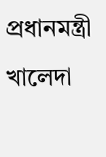প্রধানমন্ত্রী খালেদা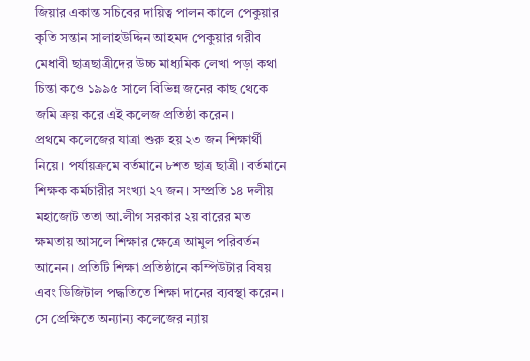জিয়ার একান্ত সচিবের দায়িত্ব পালন কালে পেকুয়ার কৃতি সন্তান সালাহউদ্দিন আহমদ পেকুয়ার গরীব মেধাবী ছাত্রছাত্রীদের উচ্চ মাধ্যমিক লেখা পড়া কথা চিন্তা কওে ১৯৯৫ সালে বিভিন্ন জনের কাছ থেকে জমি ক্রয় করে এই কলেজ প্রতিষ্ঠা করেন।
প্রথমে কলেজের যাত্রা শুরু হয় ২৩ জন শিক্ষার্থী নিয়ে। পর্যায়ক্রমে বর্তমানে ৮শত ছাত্র ছাত্রী। বর্তমানে শিক্ষক কর্মচারীর সংখ্যা ২৭ জন। সম্প্রতি ১৪ দলীয় মহাজোট ততা আ.লীগ সরকার ২য় বারের মত ক্ষমতায় আসলে শিক্ষার ক্ষেত্রে আমুল পরিবর্তন আনেন। প্রতিটি শিক্ষা প্রতিষ্ঠানে কম্পিউটার বিষয় এবং ডিজিটাল পদ্ধতিতে শিক্ষা দানের ব্যবস্থা করেন। সে প্রেক্ষিতে অন্যান্য কলেজের ন্যায়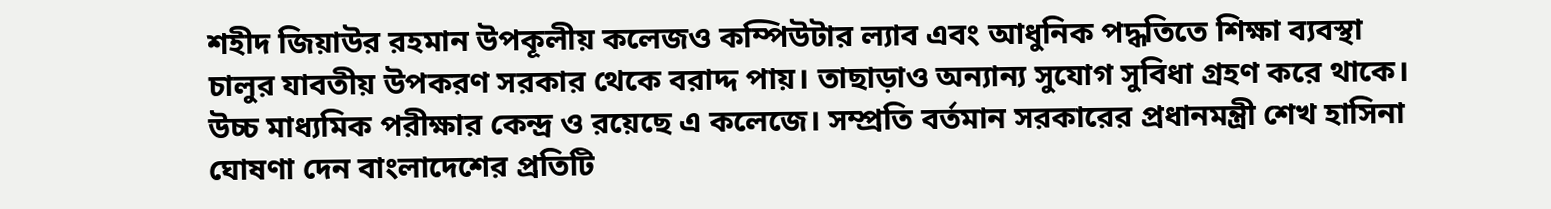শহীদ জিয়াউর রহমান উপকূলীয় কলেজও কম্পিউটার ল্যাব এবং আধুনিক পদ্ধতিতে শিক্ষা ব্যবস্থা চালুর যাবতীয় উপকরণ সরকার থেকে বরাদ্দ পায়। তাছাড়াও অন্যান্য সুযোগ সুবিধা গ্রহণ করে থাকে।
উচ্চ মাধ্যমিক পরীক্ষার কেন্দ্র ও রয়েছে এ কলেজে। সম্প্রতি বর্তমান সরকারের প্রধানমন্ত্রী শেখ হাসিনা ঘোষণা দেন বাংলাদেশের প্রতিটি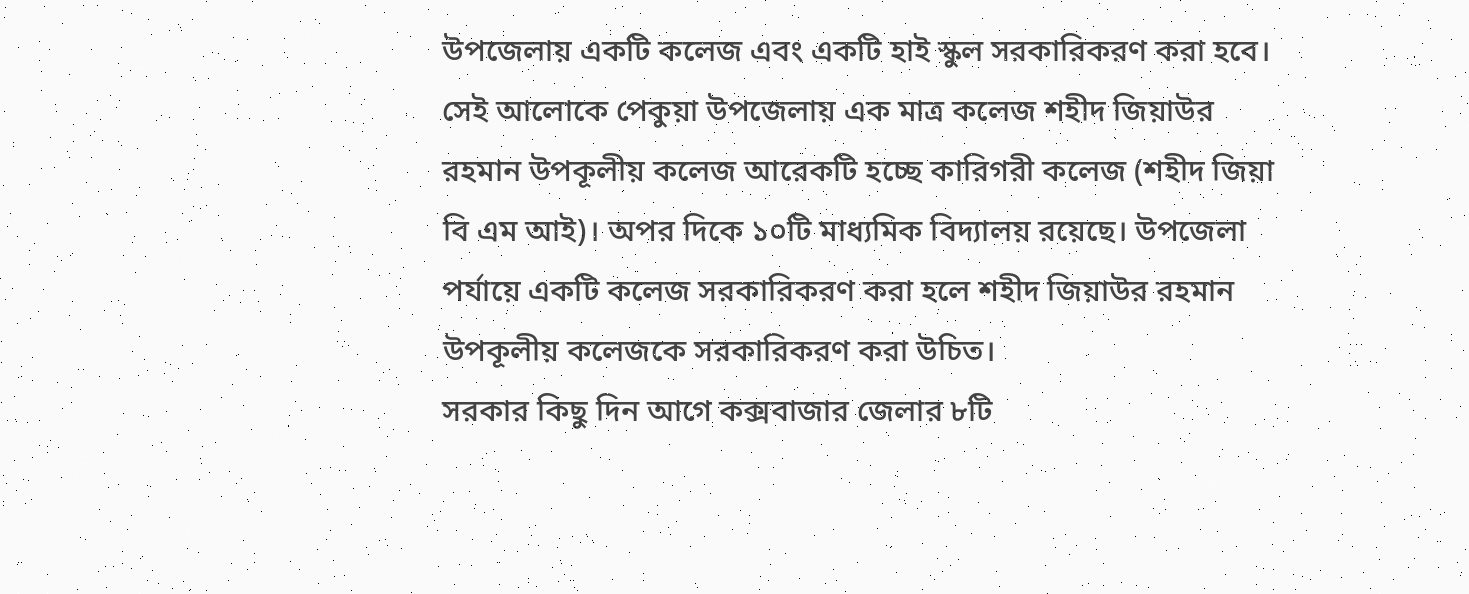উপজেলায় একটি কলেজ এবং একটি হাই স্কুল সরকারিকরণ করা হবে। সেই আলোকে পেকুয়া উপজেলায় এক মাত্র কলেজ শহীদ জিয়াউর রহমান উপকূলীয় কলেজ আরেকটি হচ্ছে কারিগরী কলেজ (শহীদ জিয়া বি এম আই)। অপর দিকে ১০টি মাধ্যমিক বিদ্যালয় রয়েছে। উপজেলা পর্যায়ে একটি কলেজ সরকারিকরণ করা হলে শহীদ জিয়াউর রহমান উপকূলীয় কলেজকে সরকারিকরণ করা উচিত।
সরকার কিছু দিন আগে কক্সবাজার জেলার ৮টি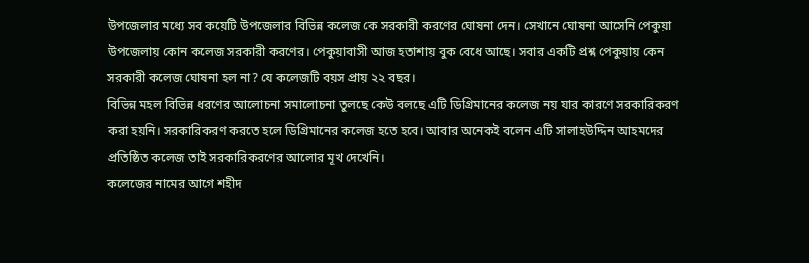উপজেলার মধ্যে সব কয়েটি উপজেলার বিভিন্ন কলেজ কে সরকারী করণের ঘোষনা দেন। সেখানে ঘোষনা আসেনি পেকুয়া উপজেলায় কোন কলেজ সরকারী করণের। পেকুয়াবাসী আজ হতাশায় বুক বেধে আছে। সবার একটি প্রশ্ন পেকুয়ায় কেন সরকারী কলেজ ঘোষনা হল না? যে কলেজটি বয়স প্রায় ২২ বছর।
বিভিন্ন মহল বিভিন্ন ধরণের আলোচনা সমালোচনা তুলছে কেউ বলছে এটি ডিগ্রিমানের কলেজ নয় যার কারণে সরকারিকরণ করা হয়নি। সরকারিকরণ করতে হলে ডিগ্রিমানের কলেজ হতে হবে। আবার অনেকই বলেন এটি সালাহউদ্দিন আহমদের প্রতিষ্ঠিত কলেজ তাই সরকারিকরণের আলোর মূখ দেখেনি।
কলেজের নামের আগে শহীদ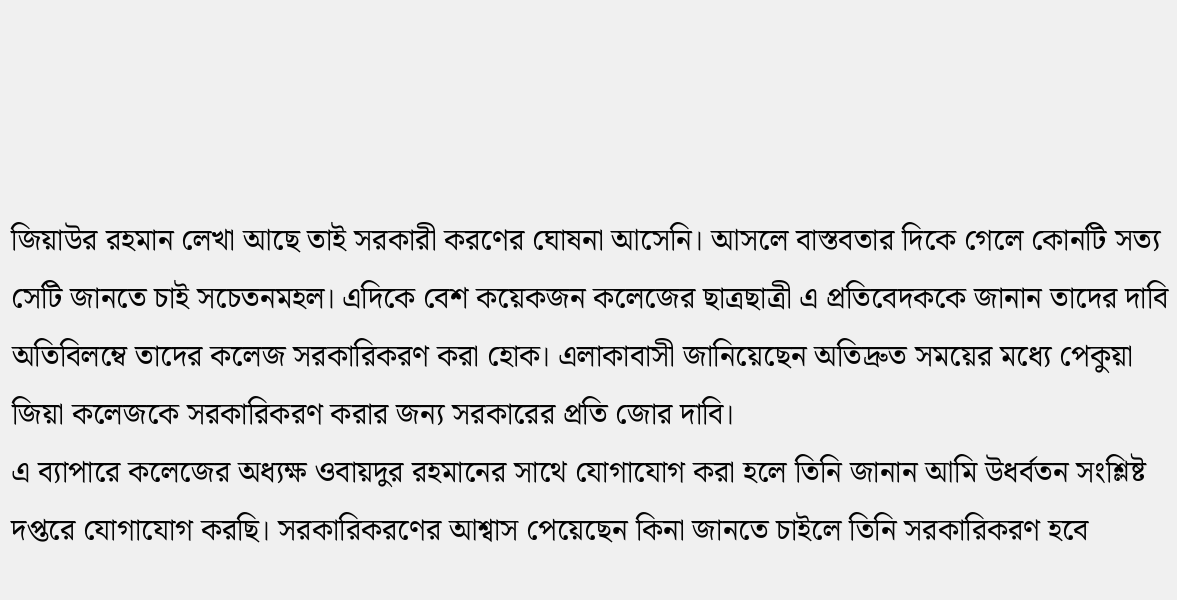জিয়াউর রহমান লেখা আছে তাই সরকারী করণের ঘোষনা আসেনি। আসলে বাস্তবতার দিকে গেলে কোনটি সত্য সেটি জানতে চাই সচেতনমহল। এদিকে বেশ কয়েকজন কলেজের ছাত্রছাত্রী এ প্রতিবেদককে জানান তাদের দাবি অতিবিলম্বে তাদের কলেজ সরকারিকরণ করা হোক। এলাকাবাসী জানিয়েছেন অতিদ্রুত সময়ের মধ্যে পেকুয়া জিয়া কলেজকে সরকারিকরণ করার জন্য সরকারের প্রতি জোর দাবি।
এ ব্যাপারে কলেজের অধ্যক্ষ ওবায়দুর রহমানের সাথে যোগাযোগ করা হলে তিনি জানান আমি উধর্বতন সংশ্লিষ্ট দপ্তরে যোগাযোগ করছি। সরকারিকরণের আশ্বাস পেয়েছেন কিনা জানতে চাইলে তিনি সরকারিকরণ হবে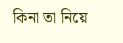কিনা তা নিয়ে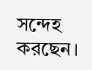সন্দেহ করছেন।